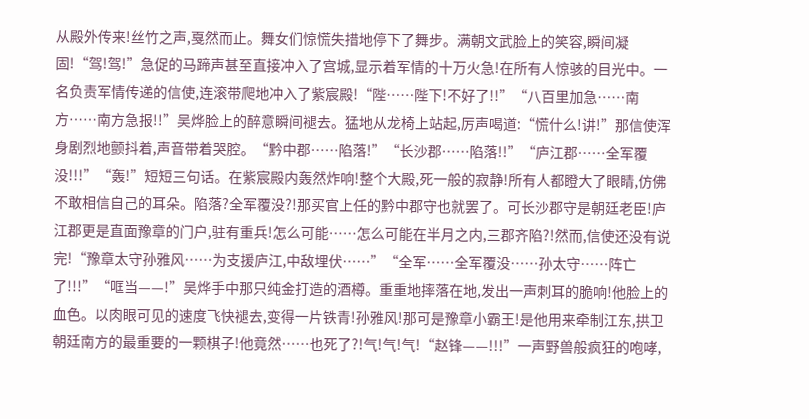从殿外传来!丝竹之声,戛然而止。舞女们惊慌失措地停下了舞步。满朝文武脸上的笑容,瞬间凝固!“驾!驾!”急促的马蹄声甚至直接冲入了宫城,显示着军情的十万火急!在所有人惊骇的目光中。一名负责军情传递的信使,连滚带爬地冲入了紫宸殿!“陛……陛下!不好了!!”“八百里加急……南方……南方急报!!”吴烨脸上的醉意瞬间褪去。猛地从龙椅上站起,厉声喝道:“慌什么!讲!”那信使浑身剧烈地颤抖着,声音带着哭腔。“黔中郡……陷落!”“长沙郡……陷落!!”“庐江郡……全军覆没!!!”“轰!”短短三句话。在紫宸殿内轰然炸响!整个大殿,死一般的寂静!所有人都瞪大了眼睛,仿佛不敢相信自己的耳朵。陷落?全军覆没?!那买官上任的黔中郡守也就罢了。可长沙郡守是朝廷老臣!庐江郡更是直面豫章的门户,驻有重兵!怎么可能……怎么可能在半月之内,三郡齐陷?!然而,信使还没有说完!“豫章太守孙雅风……为支援庐江,中敌埋伏……”“全军……全军覆没……孙太守……阵亡了!!!”“哐当——!”吴烨手中那只纯金打造的酒樽。重重地摔落在地,发出一声刺耳的脆响!他脸上的血色。以肉眼可见的速度飞快褪去,变得一片铁青!孙雅风!那可是豫章小霸王!是他用来牵制江东,拱卫朝廷南方的最重要的一颗棋子!他竟然……也死了?!气!气!气!“赵锋——!!!”一声野兽般疯狂的咆哮,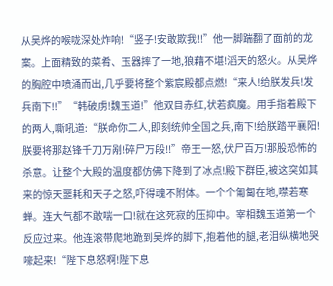从吴烨的喉咙深处炸响!“竖子!安敢欺我!!”他一脚踹翻了面前的龙案。上面精致的菜肴、玉器摔了一地,狼藉不堪!滔天的怒火。从吴烨的胸腔中喷涌而出,几乎要将整个紫宸殿都点燃!“来人!给朕发兵!发兵南下!!”“韩破虏!魏玉道!”他双目赤红,状若疯魔。用手指着殿下的两人,嘶吼道:“朕命你二人,即刻统帅全国之兵,南下!给朕踏平襄阳!朕要将那赵锋千刀万剐!碎尸万段!!”帝王一怒,伏尸百万!那股恐怖的杀意。让整个大殿的温度都仿佛下降到了冰点!殿下群臣,被这突如其来的惊天噩耗和天子之怒,吓得魂不附体。一个个匍匐在地,噤若寒蝉。连大气都不敢喘一口!就在这死寂的压抑中。宰相魏玉道第一个反应过来。他连滚带爬地跪到吴烨的脚下,抱着他的腿,老泪纵横地哭嚎起来!“陛下息怒啊!陛下息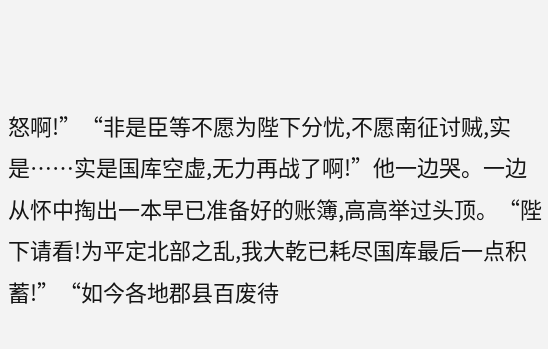怒啊!”“非是臣等不愿为陛下分忧,不愿南征讨贼,实是……实是国库空虚,无力再战了啊!”他一边哭。一边从怀中掏出一本早已准备好的账簿,高高举过头顶。“陛下请看!为平定北部之乱,我大乾已耗尽国库最后一点积蓄!”“如今各地郡县百废待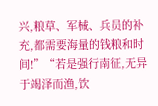兴,粮草、军械、兵员的补充,都需要海量的钱粮和时间!”“若是强行南征,无异于竭泽而渔,饮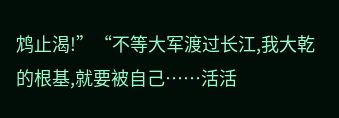鸩止渴!”“不等大军渡过长江,我大乾的根基,就要被自己……活活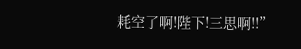耗空了啊!陛下!三思啊!!”